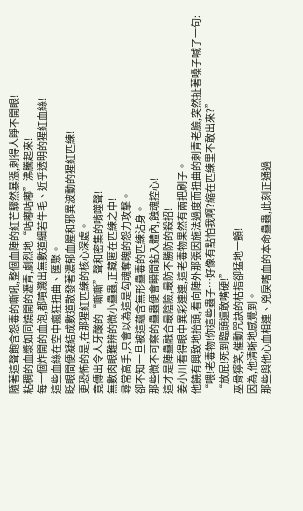隨著這聲飽含怨毒的嘶吼,整個血陣的紅芒驟然暴漲,刺得人睜不開眼!
粘稠的血漿如同燒開的瀝青,劇烈地“咕嘟咕嘟”沸騰起來!
每一個炸開的血泡,都噴濺出無數道細若牛毛、近乎透明的猩紅血絲!
這些血絲在空中瘋狂扭曲、匯聚。
眨眼間便凝結成數道散發著濃郁血腥和邪異波動的猩紅匹練!
更恐怖的是,在那猩紅匹練的核心深處。
竟傳出令人牙酸的“嘶嘶”聲和密集的啃噬聲!
無數肉眼難辨的微小蠱蟲,正藏匿在匹練之中!
尋常高手,只會以為這是勾魂奪魄的怨力攻擊。
卻不知一旦被這蘊含無形蠱毒的匹練沾身。
那些微不可察的蠱蟲便會瞬間鉆入體內,蝕魂控心!
這才是陣蠱融合最陰險,最防不勝防的殺招!
姜小川看得眼中異彩連連,這老毒物果然有兩把刷子。
他饒有興致地抬頭,看向陣外那張因施法過度而扭曲的刺青老臉,突然扯著嗓子喊了一句:
“喂!老毒物!你這些蟲子…好像有點怕我啊?縮在匹練里不敢出來?”
“放屁!死到臨頭還敢嘴硬!”
巫骨獰笑,催動咒訣的枯指卻猛地一顫!
因為,他清晰地感覺到。
那些與他心血相連、兇戾嗜血的本命蠱蟲,此刻正通過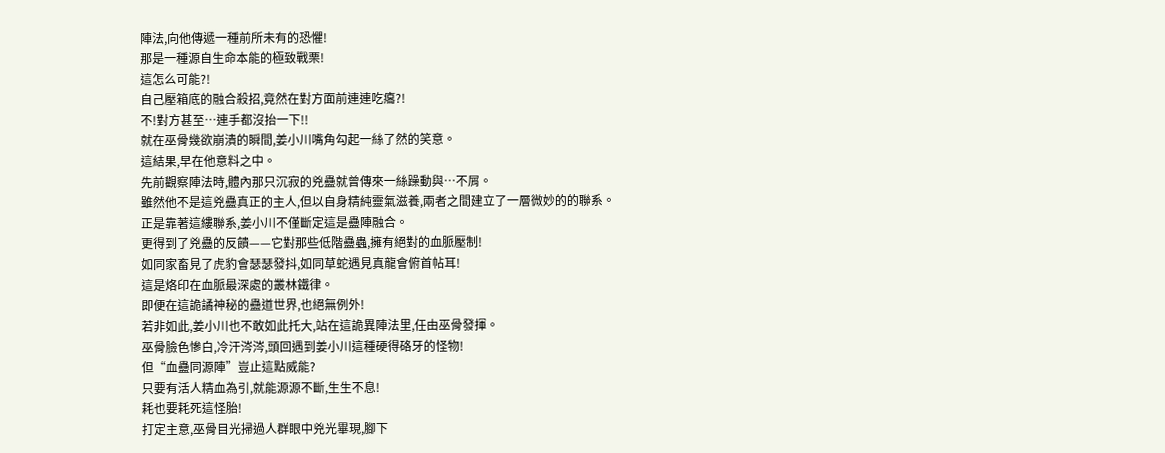陣法,向他傳遞一種前所未有的恐懼!
那是一種源自生命本能的極致戰栗!
這怎么可能?!
自己壓箱底的融合殺招,竟然在對方面前連連吃癟?!
不!對方甚至…連手都沒抬一下!!
就在巫骨幾欲崩潰的瞬間,姜小川嘴角勾起一絲了然的笑意。
這結果,早在他意料之中。
先前觀察陣法時,體內那只沉寂的兇蠱就曾傳來一絲躁動與…不屑。
雖然他不是這兇蠱真正的主人,但以自身精純靈氣滋養,兩者之間建立了一層微妙的的聯系。
正是靠著這縷聯系,姜小川不僅斷定這是蠱陣融合。
更得到了兇蠱的反饋——它對那些低階蠱蟲,擁有絕對的血脈壓制!
如同家畜見了虎豹會瑟瑟發抖,如同草蛇遇見真龍會俯首帖耳!
這是烙印在血脈最深處的叢林鐵律。
即便在這詭譎神秘的蠱道世界,也絕無例外!
若非如此,姜小川也不敢如此托大,站在這詭異陣法里,任由巫骨發揮。
巫骨臉色慘白,冷汗涔涔,頭回遇到姜小川這種硬得硌牙的怪物!
但“血蠱同源陣”豈止這點威能?
只要有活人精血為引,就能源源不斷,生生不息!
耗也要耗死這怪胎!
打定主意,巫骨目光掃過人群眼中兇光畢現,腳下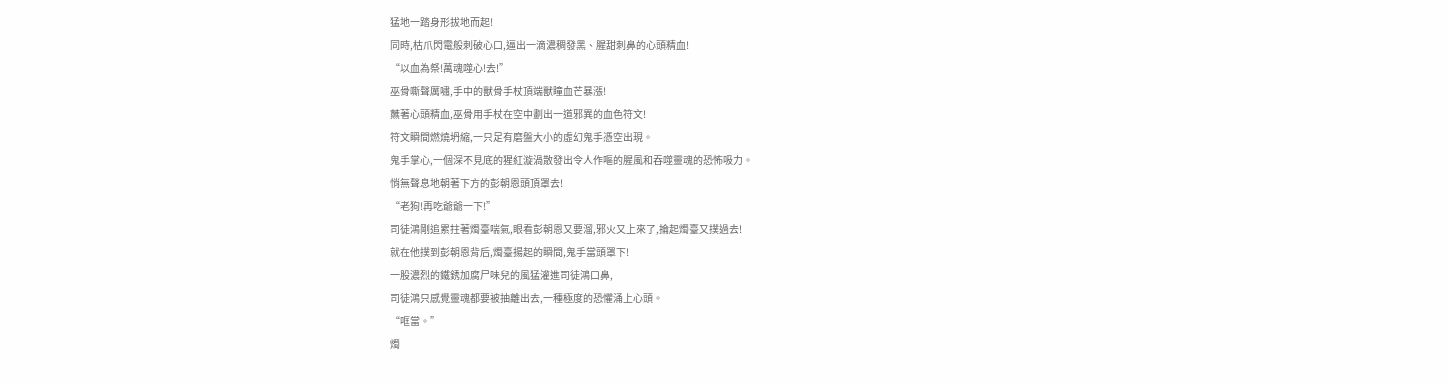猛地一踏身形拔地而起!
同時,枯爪閃電般刺破心口,逼出一滴濃稠發黑、腥甜刺鼻的心頭精血!
“以血為祭!萬魂噬心!去!”
巫骨嘶聲厲嘯,手中的獸骨手杖頂端獸瞳血芒暴漲!
蘸著心頭精血,巫骨用手杖在空中劃出一道邪異的血色符文!
符文瞬間燃燒坍縮,一只足有磨盤大小的虛幻鬼手憑空出現。
鬼手掌心,一個深不見底的猩紅漩渦散發出令人作嘔的腥風和吞噬靈魂的恐怖吸力。
悄無聲息地朝著下方的彭朝恩頭頂罩去!
“老狗!再吃爺爺一下!”
司徒鴻剛追累拄著燭臺喘氣,眼看彭朝恩又要溜,邪火又上來了,掄起燭臺又撲過去!
就在他撲到彭朝恩背后,燭臺揚起的瞬間,鬼手當頭罩下!
一股濃烈的鐵銹加腐尸味兒的風猛灌進司徒鴻口鼻,
司徒鴻只感覺靈魂都要被抽離出去,一種極度的恐懼涌上心頭。
“哐當。”
燭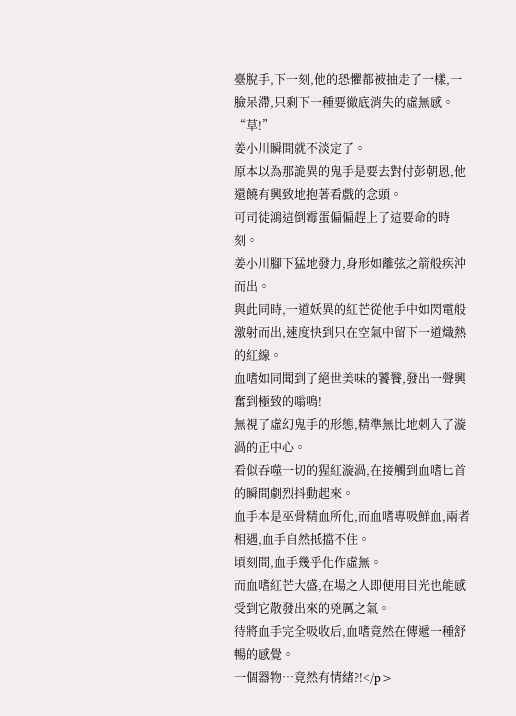臺脫手,下一刻,他的恐懼都被抽走了一樣,一臉呆滯,只剩下一種要徹底消失的虛無感。
“草!”
姜小川瞬間就不淡定了。
原本以為那詭異的鬼手是要去對付彭朝恩,他還饒有興致地抱著看戲的念頭。
可司徒鴻這倒霉蛋偏偏趕上了這要命的時刻。
姜小川腳下猛地發力,身形如離弦之箭般疾沖而出。
與此同時,一道妖異的紅芒從他手中如閃電般激射而出,速度快到只在空氣中留下一道熾熱的紅線。
血嗜如同聞到了絕世美味的饕餮,發出一聲興奮到極致的嗡鳴!
無視了虛幻鬼手的形態,精準無比地刺入了漩渦的正中心。
看似吞噬一切的猩紅漩渦,在接觸到血嗜匕首的瞬間劇烈抖動起來。
血手本是巫骨精血所化,而血嗜專吸鮮血,兩者相遇,血手自然抵擋不住。
頃刻間,血手幾乎化作虛無。
而血嗜紅芒大盛,在場之人即便用目光也能感受到它散發出來的兇厲之氣。
待將血手完全吸收后,血嗜竟然在傳遞一種舒暢的感覺。
一個器物…竟然有情緒?!</p>